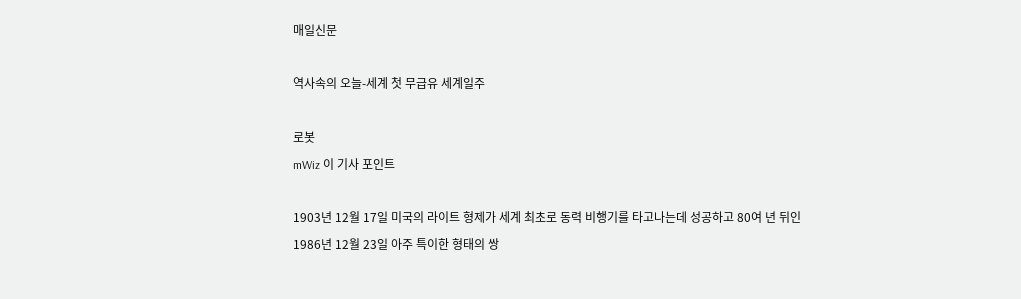매일신문

역사속의 오늘-세계 첫 무급유 세계일주

로봇
mWiz 이 기사 포인트

1903년 12월 17일 미국의 라이트 형제가 세계 최초로 동력 비행기를 타고나는데 성공하고 80여 년 뒤인 1986년 12월 23일 아주 특이한 형태의 쌍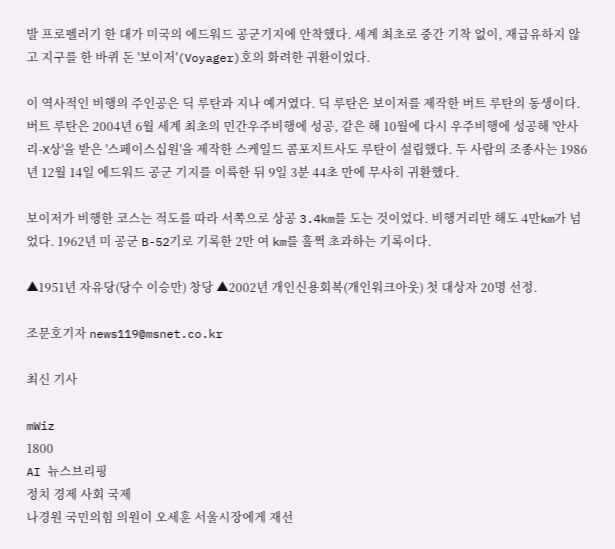발 프로펠러기 한 대가 미국의 에드워드 공군기지에 안착했다. 세계 최초로 중간 기착 없이, 재급유하지 않고 지구를 한 바퀴 돈 '보이저'(Voyager)호의 화려한 귀환이었다.

이 역사적인 비행의 주인공은 딕 루탄과 지나 예거였다. 딕 루탄은 보이저를 제작한 버트 루탄의 동생이다. 버트 루탄은 2004년 6월 세계 최초의 민간우주비행에 성공, 같은 해 10월에 다시 우주비행에 성공해 '안사리-X상'을 받은 '스페이스십원'을 제작한 스케일드 콤포지트사도 루탄이 설립했다. 두 사람의 조종사는 1986년 12월 14일 에드워드 공군 기지를 이륙한 뒤 9일 3분 44초 만에 무사히 귀환했다.

보이저가 비행한 코스는 적도를 따라 서쪽으로 상공 3.4km를 도는 것이었다. 비행거리만 해도 4만km가 넘었다. 1962년 미 공군 B-52기로 기록한 2만 여 km를 훌쩍 초과하는 기록이다.

▲1951년 자유당(당수 이승만) 창당 ▲2002년 개인신용회복(개인워크아웃) 첫 대상자 20명 선정.

조문호기자 news119@msnet.co.kr

최신 기사

mWiz
1800
AI 뉴스브리핑
정치 경제 사회 국제
나경원 국민의힘 의원이 오세훈 서울시장에게 재선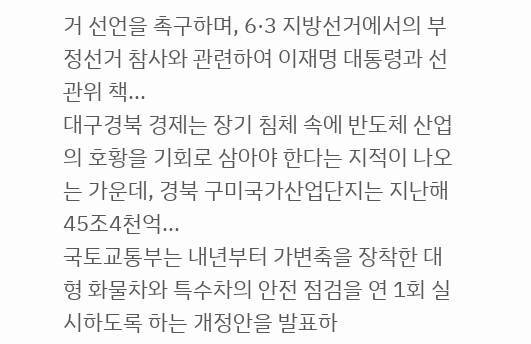거 선언을 촉구하며, 6·3 지방선거에서의 부정선거 참사와 관련하여 이재명 대통령과 선관위 책...
대구경북 경제는 장기 침체 속에 반도체 산업의 호황을 기회로 삼아야 한다는 지적이 나오는 가운데, 경북 구미국가산업단지는 지난해 45조4천억...
국토교통부는 내년부터 가변축을 장착한 대형 화물차와 특수차의 안전 점검을 연 1회 실시하도록 하는 개정안을 발표하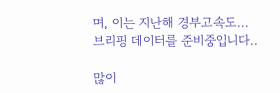며, 이는 지난해 경부고속도...
브리핑 데이터를 준비중입니다..

많이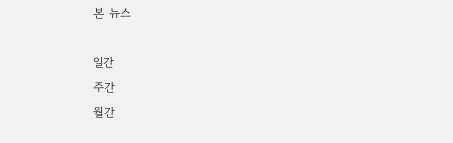본 뉴스

일간
주간
월간